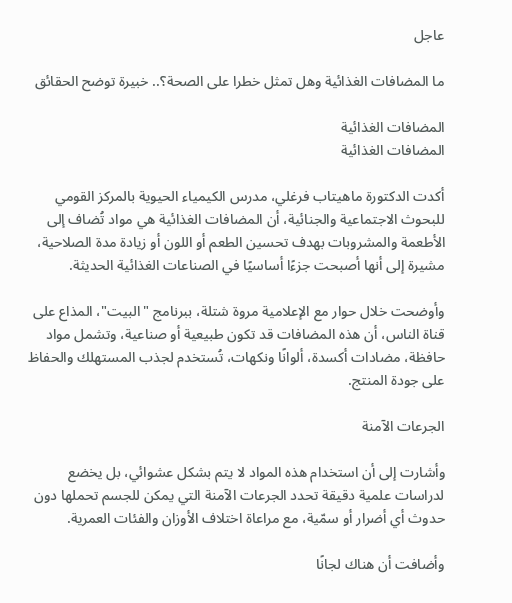عاجل

ما المضافات الغذائية وهل تمثل خطرا على الصحة؟.. خبيرة توضح الحقائق

المضافات الغذائية
المضافات الغذائية

أكدت الدكتورة ماهيتاب فرغلي، مدرس الكيمياء الحيوية بالمركز القومي للبحوث الاجتماعية والجنائية، أن المضافات الغذائية هي مواد تُضاف إلى الأطعمة والمشروبات بهدف تحسين الطعم أو اللون أو زيادة مدة الصلاحية، مشيرة إلى أنها أصبحت جزءًا أساسيًا في الصناعات الغذائية الحديثة.

وأوضحت خلال حوار مع الإعلامية مروة شتلة، ببرنامج "البيت"، المذاع على قناة الناس، أن هذه المضافات قد تكون طبيعية أو صناعية، وتشمل مواد حافظة، مضادات أكسدة، ألوانًا ونكهات، تُستخدم لجذب المستهلك والحفاظ على جودة المنتج.

الجرعات الآمنة

وأشارت إلى أن استخدام هذه المواد لا يتم بشكل عشوائي، بل يخضع لدراسات علمية دقيقة تحدد الجرعات الآمنة التي يمكن للجسم تحملها دون حدوث أي أضرار أو سمّية، مع مراعاة اختلاف الأوزان والفئات العمرية.

وأضافت أن هناك لجانًا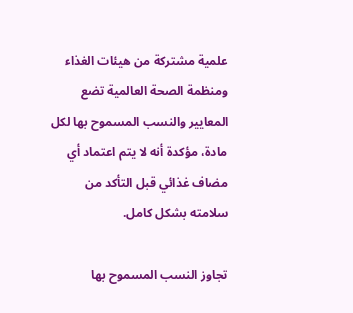علمية مشتركة من هيئات الغذاء ومنظمة الصحة العالمية تضع المعايير والنسب المسموح بها لكل مادة، مؤكدة أنه لا يتم اعتماد أي مضاف غذائي قبل التأكد من سلامته بشكل كامل.

تجاوز النسب المسموح بها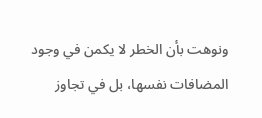ونوهت بأن الخطر لا يكمن في وجود المضافات نفسها، بل في تجاوز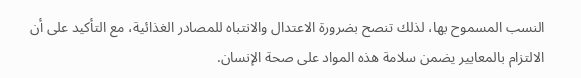النسب المسموح بها، لذلك تنصح بضرورة الاعتدال والانتباه للمصادر الغذائية، مع التأكيد على أن الالتزام بالمعايير يضمن سلامة هذه المواد على صحة الإنسان.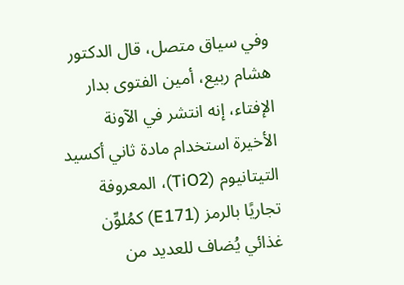وفي سياق متصل، قال الدكتور هشام ربيع، أمين الفتوى بدار الإفتاء، إنه انتشر في الآونة الأخيرة استخدام مادة ثاني أكسيد التيتانيوم (TiO2)، المعروفة تجاريًا بالرمز (E171) كمُلوِّن غذائي يُضاف للعديد من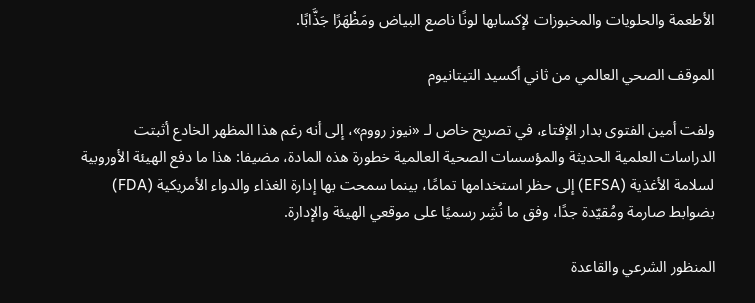الأطعمة والحلويات والمخبوزات لإكسابها لونًا ناصع البياض ومَظْهَرًا جَذَّابًا.

الموقف الصحي العالمي من ثاني أكسيد التيتانيوم

ولفت أمين الفتوى بدار الإفتاء، في تصريح خاص لـ «نيوز رووم»، إلى أنه رغم هذا المظهر الخادع أثبتت الدراسات العلمية الحديثة والمؤسسات الصحية العالمية خطورة هذه المادة، مضيفا: هذا ما دفع الهيئة الأوروبية لسلامة الأغذية (EFSA) إلى حظر استخدامها تمامًا، بينما سمحت بها إدارة الغذاء والدواء الأمريكية (FDA) بضوابط صارمة ومُقيّدة جدًا، وفق ما نُشِر رسميًا على موقعي الهيئة والإدارة.

المنظور الشرعي والقاعدة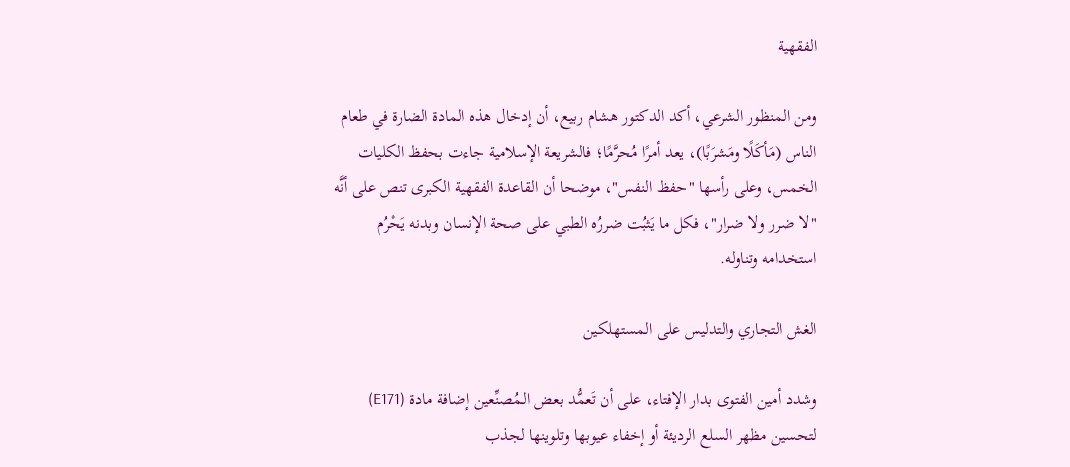الفقهية

ومن المنظور الشرعي، أكد الدكتور هشام ربيع، أن إدخال هذه المادة الضارة في طعام الناس (مَأكَلًا ومَشرَبًا)، يعد أمرًا مُحرَّمًا؛ فالشريعة الإسلامية جاءت بحفظ الكليات الخمس، وعلى رأسها "حفظ النفس"، موضحا أن القاعدة الفقهية الكبرى تنص على أنَّه "لا ضرر ولا ضرار"، فكل ما يَثبُت ضررُه الطبي على صحة الإنسان وبدنه يَحْرُم استخدامه وتناوله.

الغش التجاري والتدليس على المستهلكين

وشدد أمين الفتوى بدار الإفتاء، على أن تَعمُّد بعض الـمُصنِّعين إضافة مادة (E171) لتحسين مظهر السلع الرديئة أو إخفاء عيوبها وتلوينها لجذب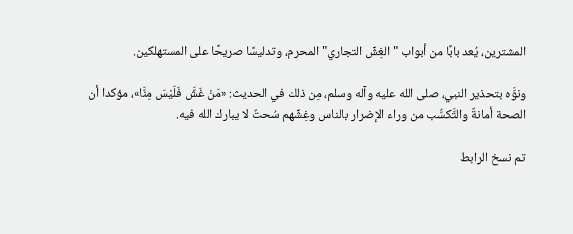المشترين، يُعد بابًا من أبواب "الغِشِّ التجاري" المحرم، وتدليسًا صريحًا على المستهلكين.

ونوَّه بتحذير النبي، صلى الله عليه وآله وسلم، مِن ذلك في الحديث: «مَنْ غَشَّ فَلَيْسَ مِنَّا»، مؤكدا أن الصحة أمانةٌ والتَّكسُّب من وراء الإضرار بالناس وغِشِّهم سُحتٌ لا يبارك الله فيه.

تم نسخ الرابط